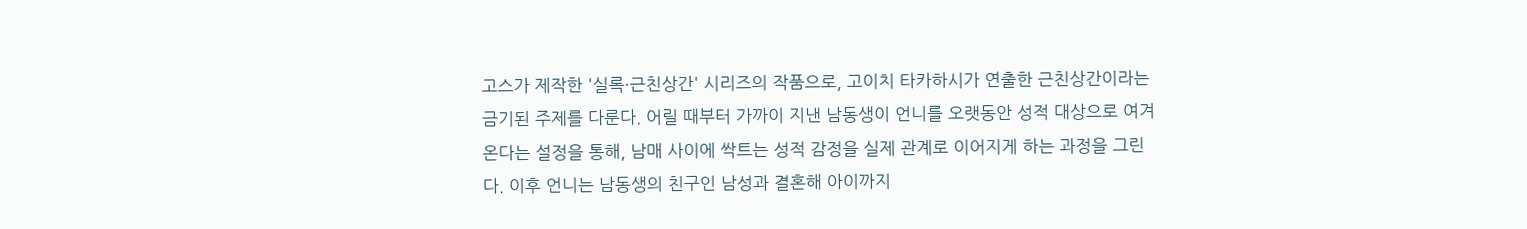고스가 제작한 '실록·근친상간' 시리즈의 작품으로, 고이치 타카하시가 연출한 근친상간이라는 금기된 주제를 다룬다. 어릴 때부터 가까이 지낸 남동생이 언니를 오랫동안 성적 대상으로 여겨온다는 설정을 통해, 남매 사이에 싹트는 성적 감정을 실제 관계로 이어지게 하는 과정을 그린다. 이후 언니는 남동생의 친구인 남성과 결혼해 아이까지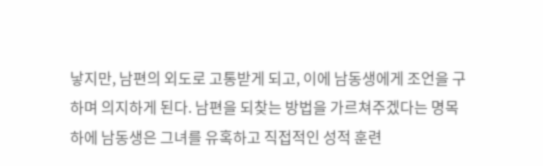낳지만, 남편의 외도로 고통받게 되고, 이에 남동생에게 조언을 구하며 의지하게 된다. 남편을 되찾는 방법을 가르쳐주겠다는 명목 하에 남동생은 그녀를 유혹하고 직접적인 성적 훈련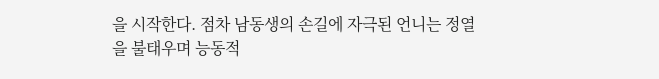을 시작한다. 점차 남동생의 손길에 자극된 언니는 정열을 불태우며 능동적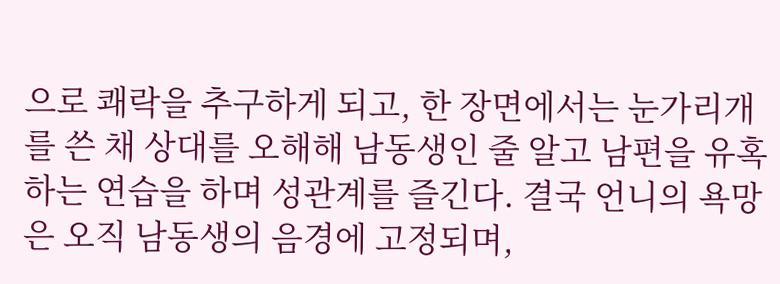으로 쾌락을 추구하게 되고, 한 장면에서는 눈가리개를 쓴 채 상대를 오해해 남동생인 줄 알고 남편을 유혹하는 연습을 하며 성관계를 즐긴다. 결국 언니의 욕망은 오직 남동생의 음경에 고정되며,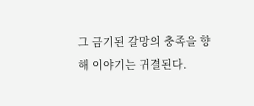그 금기된 갈망의 충족을 향해 이야기는 귀결된다.